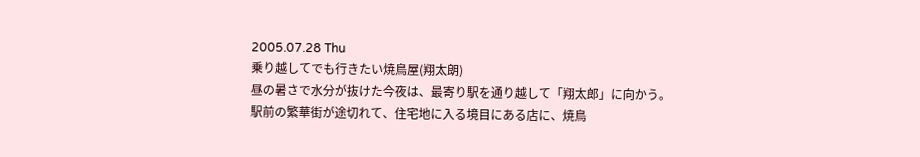2005.07.28 Thu
乗り越してでも行きたい焼鳥屋(翔太朗)
昼の暑さで水分が抜けた今夜は、最寄り駅を通り越して「翔太郎」に向かう。
駅前の繁華街が途切れて、住宅地に入る境目にある店に、焼鳥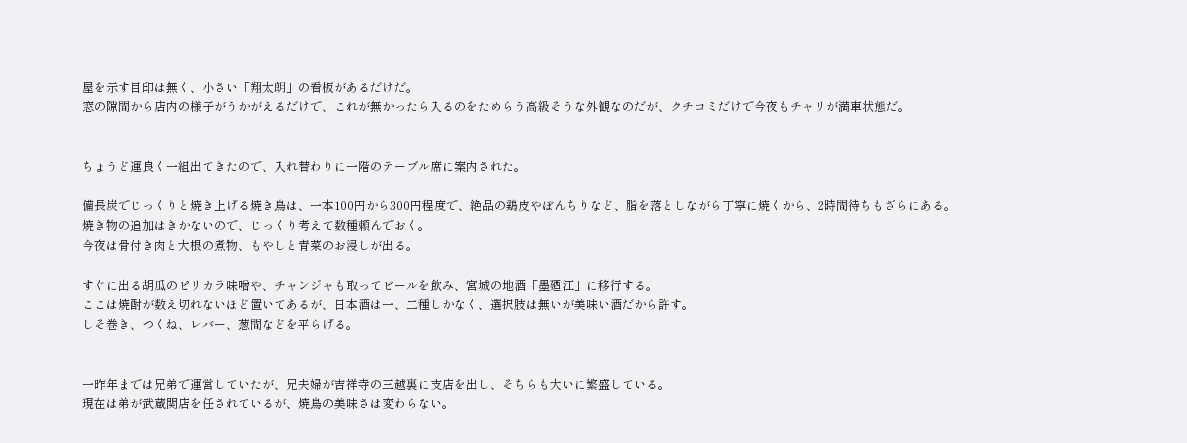屋を示す目印は無く、小さい「翔太朗」の看板があるだけだ。
窓の隙間から店内の様子がうかがえるだけで、これが無かったら入るのをためらう高級そうな外観なのだが、クチコミだけで今夜もチャリが満車状態だ。


ちょうど運良く一組出てきたので、入れ替わりに一階のテーブル席に案内された。

備長炭でじっくりと焼き上げる焼き鳥は、一本100円から300円程度で、絶品の鶏皮やぼんちりなど、脂を落としながら丁寧に焼くから、2時間待ちもざらにある。
焼き物の追加はきかないので、じっくり考えて数種頼んでおく。
今夜は骨付き肉と大根の煮物、もやしと青菜のお浸しが出る。

すぐに出る胡瓜のピリカラ味噌や、チャンジャも取ってビールを飲み、宮城の地酒「墨廼江」に移行する。
ここは焼酎が数え切れないほど置いてあるが、日本酒は一、二種しかなく、選択肢は無いが美味い酒だから許す。
しそ巻き、つくね、レバー、葱間などを平らげる。


一昨年までは兄弟で運営していたが、兄夫婦が吉祥寺の三越裏に支店を出し、そちらも大いに繁盛している。
現在は弟が武蔵関店を任されているが、焼鳥の美味さは変わらない。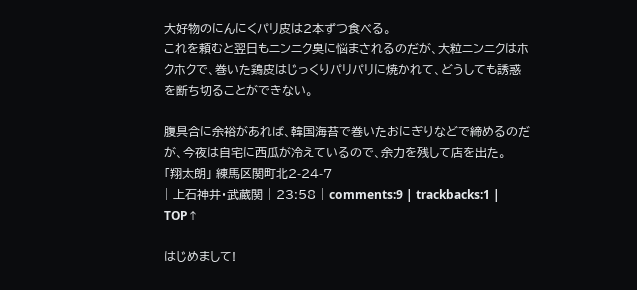大好物のにんにくパリ皮は2本ずつ食べる。
これを頼むと翌日もニンニク臭に悩まされるのだが、大粒ニンニクはホクホクで、巻いた鶏皮はじっくりパリパリに焼かれて、どうしても誘惑を断ち切ることができない。

腹具合に余裕があれば、韓国海苔で巻いたおにぎりなどで締めるのだが、今夜は自宅に西瓜が冷えているので、余力を残して店を出た。
「翔太朗」 練馬区関町北2-24-7
| 上石神井・武蔵関 | 23:58 | comments:9 | trackbacks:1 | TOP↑

はじめまして!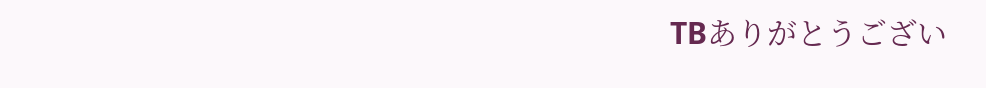TBありがとうござい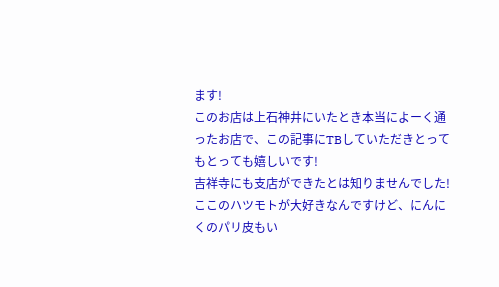ます!
このお店は上石神井にいたとき本当によーく通ったお店で、この記事にTBしていただきとってもとっても嬉しいです!
吉祥寺にも支店ができたとは知りませんでした!ここのハツモトが大好きなんですけど、にんにくのパリ皮もい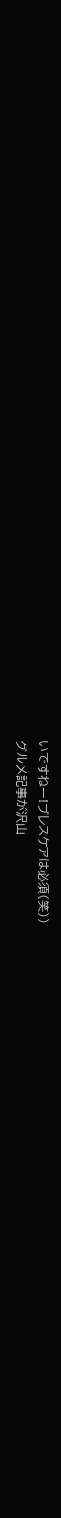いですねー!ブレスケアは必須(笑))
グルメ記事が沢山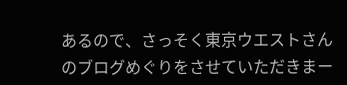あるので、さっそく東京ウエストさんのブログめぐりをさせていただきまー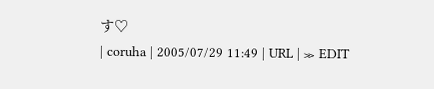す♡
| coruha | 2005/07/29 11:49 | URL | ≫ EDIT